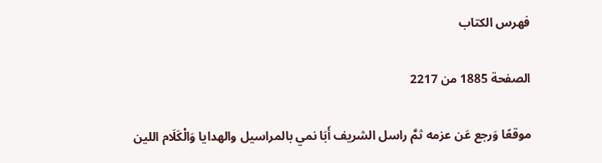فهرس الكتاب

الصفحة 1885 من 2217

موقعًا وَرجع عَن عزمه ثمَّ راسل الشريف أَبَا نمي بالمراسيل والهدايا وَالْكَلَام اللين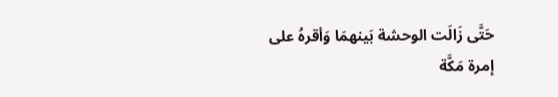حَتَّى زَالَت الوحشة بَينهمَا وَأقرهُ على إمرة مَكَّة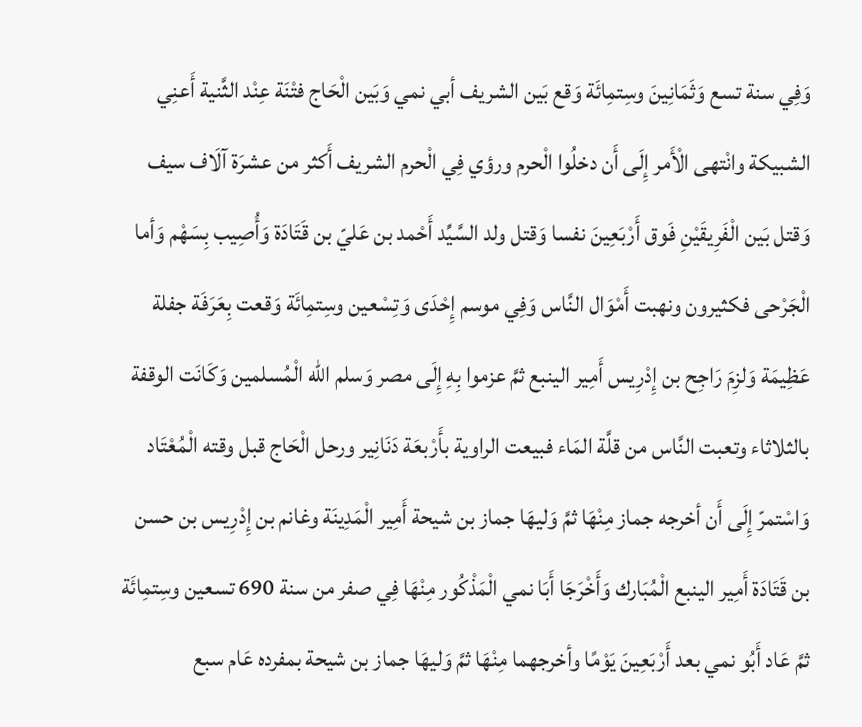وَفِي سنة تسع وَثَمَانِينَ وسِتمِائَة وَقع بَين الشريف أبي نمي وَبَين الْحَاج فتْنَة عِنْد الثَّنية أَعنِي الشبيكة وانْتهى الْأَمر إِلَى أَن دخلُوا الْحرم ورؤي فِي الْحرم الشريف أَكثر من عشرَة آلَاف سيف وَقتل بَين الْفَرِيقَيْنِ فَوق أَرْبَعِينَ نفسا وَقتل ولد السَّيِّد أَحْمد بن عَليّ بن قَتَادَة وَأُصِيب بِسَهْم وَأما الْجَرْحى فكثيرون ونهبت أَمْوَال النَّاس وَفِي موسم إِحْدَى وَتِسْعين وسِتمِائَة وَقعت بِعَرَفَة جفلة عَظِيمَة وَلزِمَ رَاجِح بن إِدْرِيس أَمِير الينبع ثمَّ عزموا بِهِ إِلَى مصر وَسلم الله الْمُسلمين وَكَانَت الوقفة بالثلاثاء وتعبت النَّاس من قلَّة المَاء فبيعت الراوية بأَرْبعَة دَنَانِير ورحل الْحَاج قبل وقته الْمُعْتَاد وَاسْتمرّ إِلَى أَن أخرجه جماز مِنْهَا ثمَّ وَليهَا جماز بن شيحة أَمِير الْمَدِينَة وغانم بن إِدْرِيس بن حسن بن قَتَادَة أَمِير الينبع الْمُبَارك وَأَخْرَجَا أَبَا نمي الْمَذْكُور مِنْهَا فِي صفر من سنة 690 تسعين وسِتمِائَة ثمَّ عَاد أَبُو نمي بعد أَرْبَعِينَ يَوْمًا وأخرجهما مِنْهَا ثمَّ وَليهَا جماز بن شيحة بمفرده عَام سبع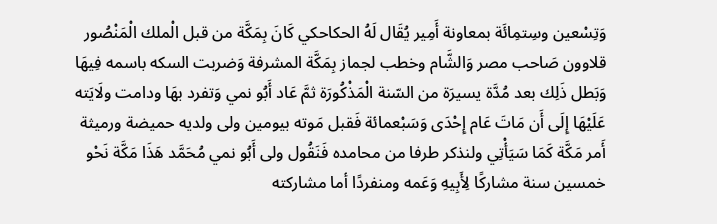وَتِسْعين وسِتمِائَة بمعاونة أَمِير يُقَال لَهُ الحكاحكي كَانَ بِمَكَّة من قبل الْملك الْمَنْصُور قلاوون صَاحب مصر وَالشَّام وخطب لجماز بِمَكَّة المشرفة وَضربت السكه باسمه فِيهَا وَبَطل ذَلِك بعد مُدَّة يسيرَة من السّنة الْمَذْكُورَة ثمَّ عَاد أَبُو نمي وَتفرد بهَا ودامت ولَايَته عَلَيْهَا إِلَى أَن مَاتَ عَام إِحْدَى وَسَبْعمائة فَقبل مَوته بيومين ولى ولديه حميضة ورميثة أَمر مَكَّة كَمَا سَيَأْتِي ولنذكر طرفا من محامده فَنَقُول ولى أَبُو نمي مُحَمَّد هَذَا مَكَّة نَحْو خمسين سنة مشاركًا لِأَبِيهِ وَعَمه ومنفردًا أما مشاركته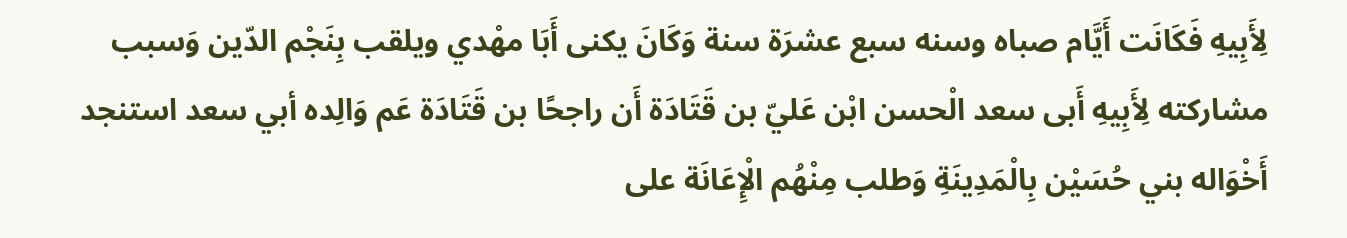لِأَبِيهِ فَكَانَت أَيَّام صباه وسنه سبع عشرَة سنة وَكَانَ يكنى أَبَا مهْدي ويلقب بِنَجْم الدّين وَسبب مشاركته لِأَبِيهِ أَبى سعد الْحسن ابْن عَليّ بن قَتَادَة أَن راجحًا بن قَتَادَة عَم وَالِده أبي سعد استنجد أَخْوَاله بني حُسَيْن بِالْمَدِينَةِ وَطلب مِنْهُم الْإِعَانَة على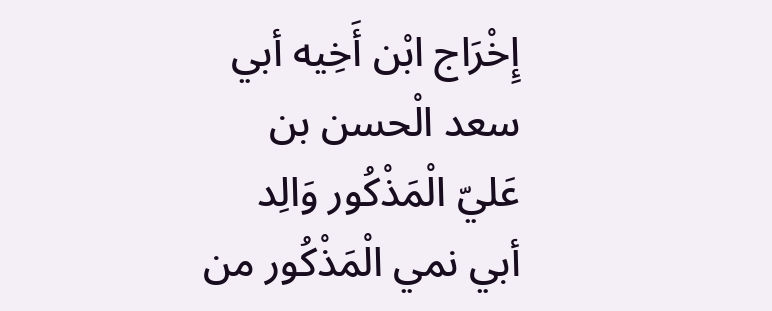إِخْرَاج ابْن أَخِيه أبي سعد الْحسن بن عَليّ الْمَذْكُور وَالِد أبي نمي الْمَذْكُور من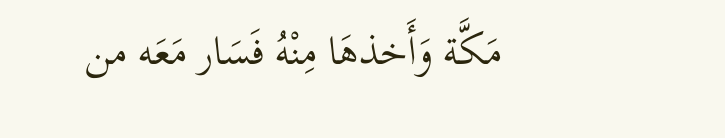مَكَّة وَأَخذهَا مِنْهُ فَسَار مَعَه من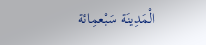الْمَدِينَة سَبْعمِائة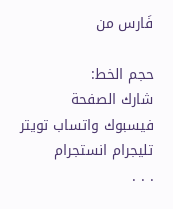فَارس من

حجم الخط:
شارك الصفحة
فيسبوك واتساب تويتر تليجرام انستجرام
. . .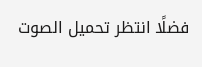فضلًا انتظر تحميل الصوت